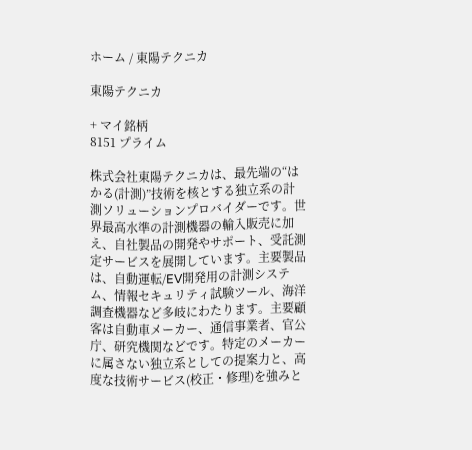ホーム / 東陽テクニカ

東陽テクニカ

+ マイ銘柄
8151 プライム

株式会社東陽テクニカは、最先端の“はかる(計測)”技術を核とする独立系の計測ソリューションプロバイダーです。世界最高水準の計測機器の輸入販売に加え、自社製品の開発やサポート、受託測定サービスを展開しています。主要製品は、自動運転/EV開発用の計測システム、情報セキュリティ試験ツール、海洋調査機器など多岐にわたります。主要顧客は自動車メーカー、通信事業者、官公庁、研究機関などです。特定のメーカーに属さない独立系としての提案力と、高度な技術サービス(校正・修理)を強みと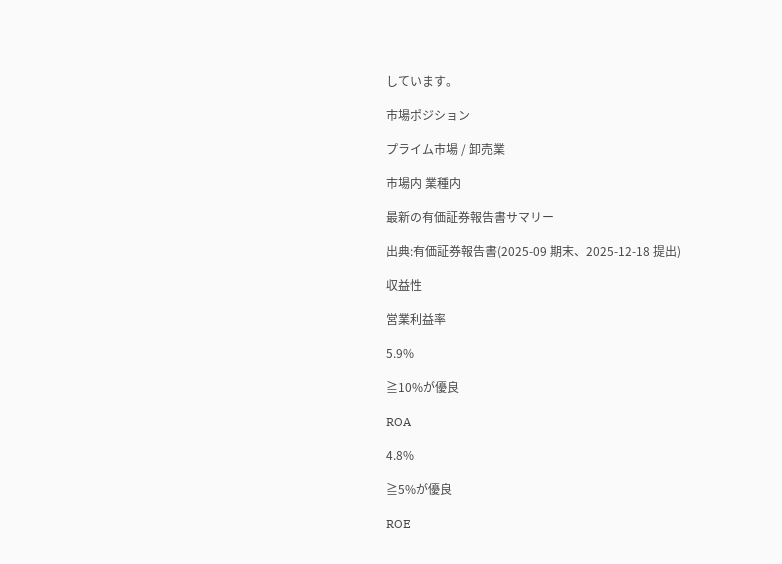しています。

市場ポジション

プライム市場 / 卸売業

市場内 業種内

最新の有価証券報告書サマリー

出典:有価証券報告書(2025-09 期末、2025-12-18 提出)

収益性

営業利益率

5.9%

≧10%が優良

ROA

4.8%

≧5%が優良

ROE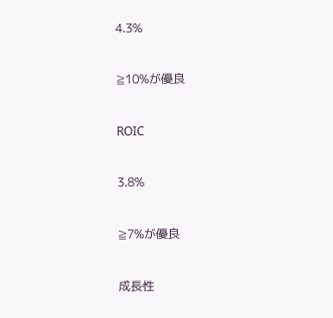4.3%

≧10%が優良

ROIC

3.8%

≧7%が優良

成長性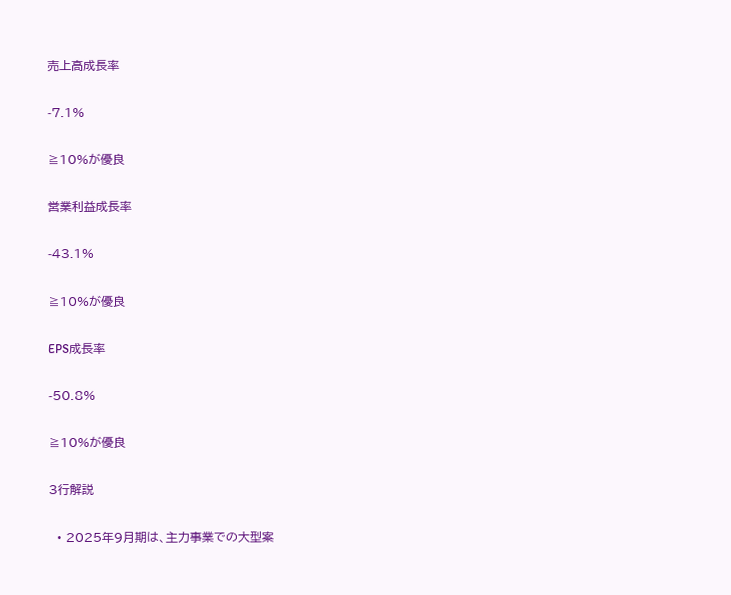売上高成長率

-7.1%

≧10%が優良

営業利益成長率

-43.1%

≧10%が優良

EPS成長率

-50.8%

≧10%が優良

3行解説

  • 2025年9月期は、主力事業での大型案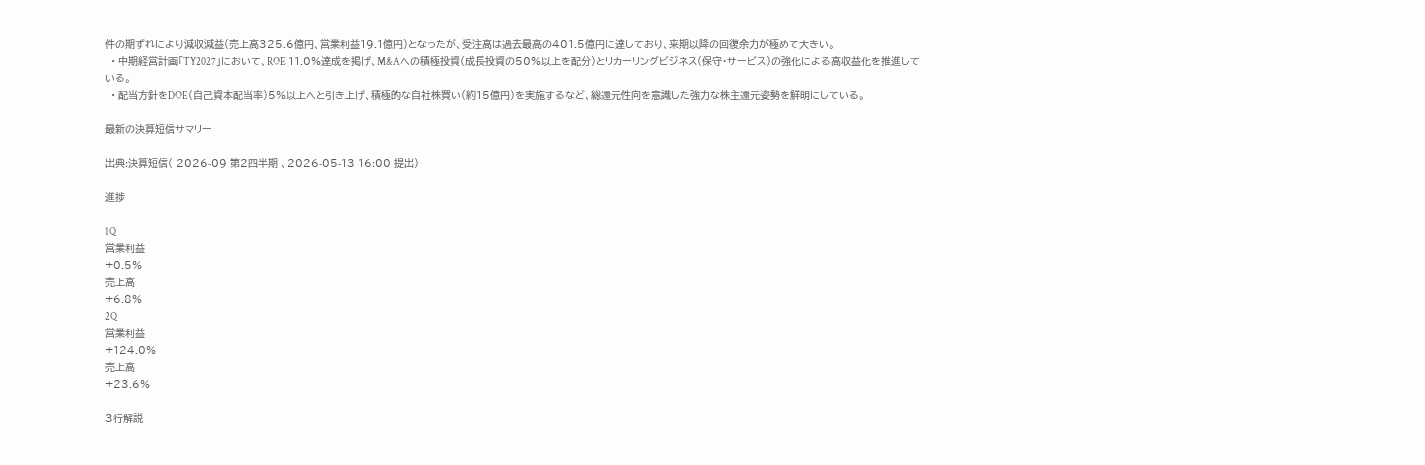件の期ずれにより減収減益(売上高325.6億円、営業利益19.1億円)となったが、受注高は過去最高の401.5億円に達しており、来期以降の回復余力が極めて大きい。
  • 中期経営計画「TY2027」において、ROE 11.0%達成を掲げ、M&Aへの積極投資(成長投資の50%以上を配分)とリカーリングビジネス(保守・サービス)の強化による高収益化を推進している。
  • 配当方針をDOE(自己資本配当率)5%以上へと引き上げ、積極的な自社株買い(約15億円)を実施するなど、総還元性向を意識した強力な株主還元姿勢を鮮明にしている。

最新の決算短信サマリー

出典:決算短信( 2026-09 第2四半期 、2026-05-13 16:00 提出)

進捗

1Q
営業利益
+0.5%
売上高
+6.8%
2Q
営業利益
+124.0%
売上高
+23.6%

3行解説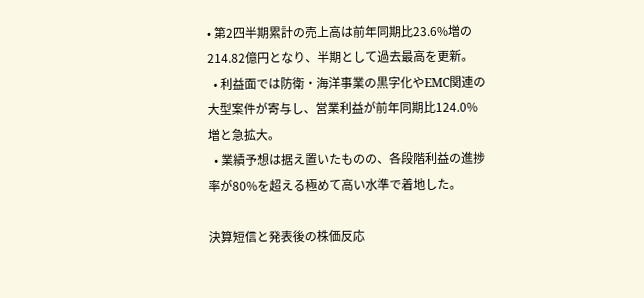• 第2四半期累計の売上高は前年同期比23.6%増の214.82億円となり、半期として過去最高を更新。
  • 利益面では防衛・海洋事業の黒字化やEMC関連の大型案件が寄与し、営業利益が前年同期比124.0%増と急拡大。
  • 業績予想は据え置いたものの、各段階利益の進捗率が80%を超える極めて高い水準で着地した。

決算短信と発表後の株価反応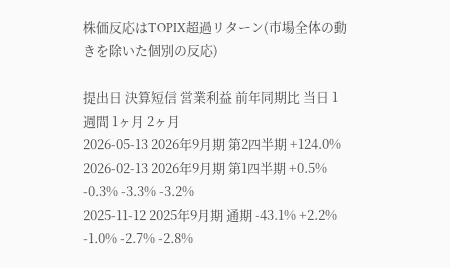株価反応はTOPIX超過リターン(市場全体の動きを除いた個別の反応)

提出日 決算短信 営業利益 前年同期比 当日 1週間 1ヶ月 2ヶ月
2026-05-13 2026年9月期 第2四半期 +124.0%
2026-02-13 2026年9月期 第1四半期 +0.5% -0.3% -3.3% -3.2%
2025-11-12 2025年9月期 通期 -43.1% +2.2% -1.0% -2.7% -2.8%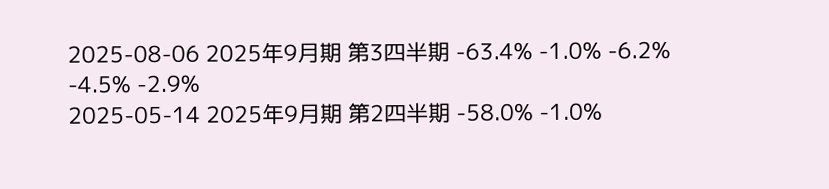2025-08-06 2025年9月期 第3四半期 -63.4% -1.0% -6.2% -4.5% -2.9%
2025-05-14 2025年9月期 第2四半期 -58.0% -1.0%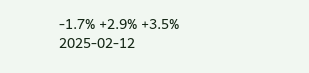-1.7% +2.9% +3.5%
2025-02-12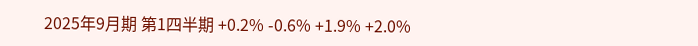2025年9月期 第1四半期 +0.2% -0.6% +1.9% +2.0%